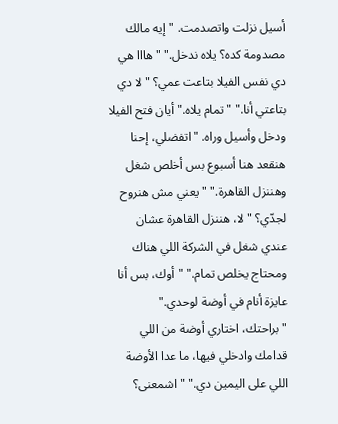أسيل نزلت واتصدمت. "إيه مالك مصدومة كده؟ يلاه ندخل." "هااا هي دي نفس الفيلا بتاعت عمي؟ "لا دي بتاعتي أنا." "تمام يلاه." أيان فتح الفيلا ودخل وأسيل وراه. "اتفضلي، إحنا هنقعد هنا أسبوع بس أخلص شغل وهننزل القاهرة." "يعني مش هنروح لجدّي؟ "لا، هننزل القاهرة عشان عندي شغل في الشركة اللي هناك ومحتاج يخلص تمام." "أوك، بس أنا عايزة أنام في أوضة لوحدي."
"براحتك، اختاري أوضة من اللي قدامك وادخلي فيها، ما عدا الأوضة اللي على اليمين دي." "اشمعنى؟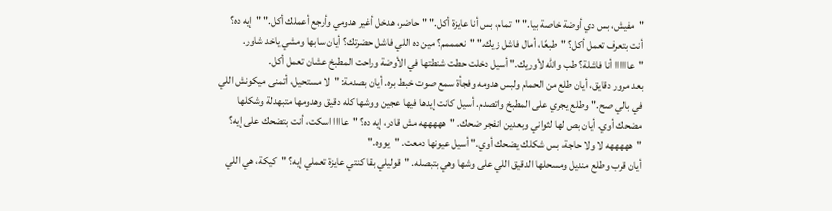"مفيش، بس دي أوضة خاصة بيا." "تمام، بس أنا عايزة أكل." "حاضر، هدخل أغير هدومي وأرجع أعملك أكل." "إيه ده؟ أنت بتعرف تعمل أكل؟ "طبعًا، أمال فاشل زيك." "نعمممم؟ مين ده اللي فاشل حضرتك؟ أيان سابها ومشي ياخد شاور. "عاااااا أنا فاشلة؟ طب والله لأوريك." أسيل دخلت حطت شنطتها في الأوضة وراحت المطبخ عشان تعمل أكل.
بعد مرور دقايق، أيان طلع من الحمام ولبس هدومه وفجأة سمع صوت خبط بره. أيان بصدمة: "لا مستحيل، أتمنى ميكونش اللي في بالي صح." وطلع يجري على المطبخ واتصدم. أسيل كانت إيدها فيها عجين ووشها كله دقيق وهدومها متبهدلة وشكلها مضحك أوي. أيان بص لها لثواني وبعدين انفجر ضحك. "هههههه مش قادر، إيه ده؟ "عاااا اسكت، أنت بتضحك على إيه؟ "هههههه لا ولا حاجة، بس شكلك يضحك أوي." أسيل عيونها دمعت. "يووه."
أيان قرب وطلع منديل ومسحلها الدقيق اللي على وشها وهي بتبصله. "قوليلي بقا كنتي عايزة تعملي إيه؟ "كيكة، هي اللي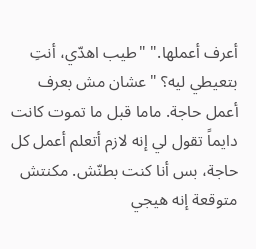أعرف أعملها." "طيب اهدّي، أنتِ بتعيطي ليه؟ "عشان مش بعرف أعمل حاجة. ماما قبل ما تموت كانت دايماً تقول لي إنه لازم أتعلم أعمل كل حاجة، بس أنا كنت بطنّش. مكنتش متوقعة إنه هيجي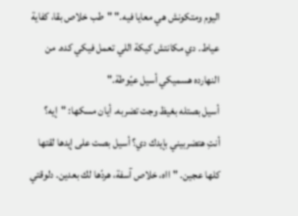اليوم ومتكونش هي معايا فيه." "طب خلاص بقا، كفاية عياط. دي مكانتش كيكة اللي تعمل فيكي كده. من النهارده هسميكي أسيل عيّوطة."
أسيل بصتله بغيظ وجت تضربه. أيان مسكها: "إيه؟ أنتِ هتضربيني بإيدك دي؟ أسيل بصت على إيدها لقتها كلها عجين. "ااه، خلاص آسفة، هردّها لك بعدين. دلوقتي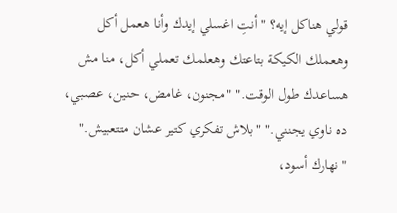قولي هناكل إيه؟ "أنتِ اغسلي إيدك وأنا هعمل أكل وهعملك الكيكة بتاعتك وهعلمك تعملي أكل، منا مش هساعدك طول الوقت." "مجنون، غامض، حنين، عصبي، ده ناوي يجنني." "بلاش تفكري كتير عشان متتعبيش." "نهارك أسود،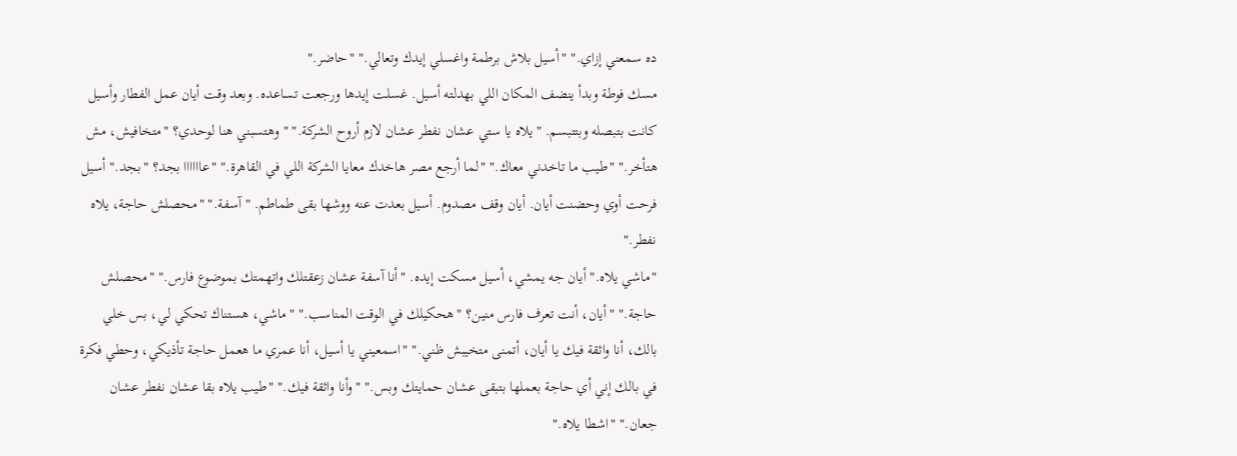ده سمعني إزاي." "أسيل بلاش برطمة واغسلي إيدك وتعالي." "حاضر."
مسك فوطة وبدأ ينضف المكان اللي بهدلته أسيل. غسلت إيدها ورجعت تساعده. وبعد وقت أيان عمل الفطار وأسيل كانت بتبصله وبتتبسم. "يلاه يا ستي عشان نفطر عشان لازم أروح الشركة." "وهتسبني هنا لوحدي؟ "متخافيش، مش هتأخر." "طيب ما تاخدني معاك." "لما أرجع مصر هاخدك معايا الشركة اللي في القاهرة." "عاااااا بجد؟ "بجد." أسيل فرحت أوي وحضنت أيان. أيان وقف مصدوم. أسيل بعدت عنه ووشها بقى طماطم. "آسفة." "محصلش حاجة، يلاه نفطر."
"ماشي يلاه." أيان جه يمشي، أسيل مسكت إيده. "أنا آسفة عشان زعقتلك واتهمتك بموضوع فارس." "محصلش حاجة." "أيان، أنت تعرف فارس منين؟ "هحكيلك في الوقت المناسب." "ماشي، هستناك تحكي لي، بس خلي بالك، أنا واثقة فيك يا أيان، أتمنى متخيبش ظني." "اسمعيني يا أسيل، أنا عمري ما هعمل حاجة تأذيكي، وحطي فكرة في بالك إني أي حاجة بعملها بتبقى عشان حمايتك وبس." "وأنا واثقة فيك." "طيب يلاه بقا عشان نفطر عشان جعان." "اشطا يلاه."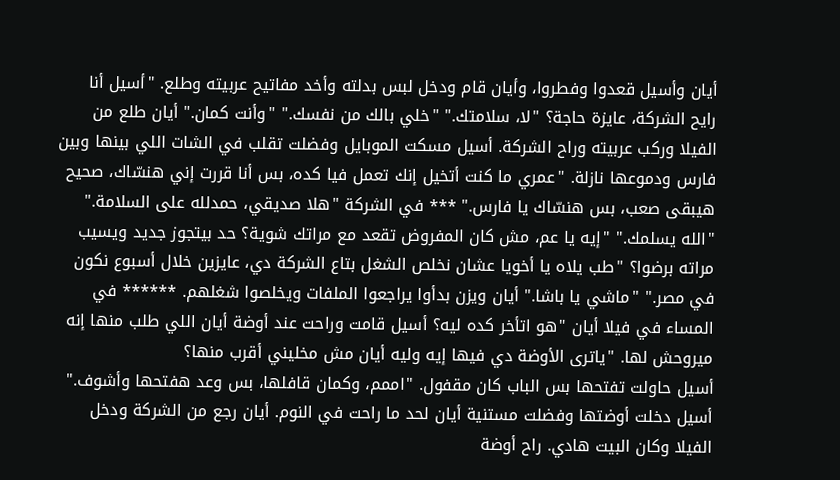أيان وأسيل قعدوا وفطروا، وأيان قام ودخل لبس بدلته وأخد مفاتيح عربيته وطلع. "أسيل أنا رايح الشركة، عايزة حاجة؟ "لا، سلامتك." "خلي بالك من نفسك." "وأنت كمان." أيان طلع من الفيلا وركب عربيته وراح الشركة. أسيل مسكت الموبايل وفضلت تقلب في الشات اللي بينها وبين فارس ودموعها نازلة. "عمري ما كنت أتخيل إنك تعمل فيا كده، بس أنا قررت إني هنسّاك، صحيح هيبقى صعب، بس هنسّاك يا فارس." *** في الشركة "هلا صديقي، حمدلله على السلامة."
"الله يسلمك." "إيه يا عم، مش كان المفروض تقعد مع مراتك شوية؟ حد بيتجوز جديد ويسيب مراته برضوا؟ "طب يلاه يا أخويا عشان نخلص الشغل بتاع الشركة دي، عايزين خلال أسبوع نكون في مصر." "ماشي يا باشا." أيان ويزن بدأوا يراجعوا الملفات ويخلصوا شغلهم. ****** في المساء في فيلا أيان "هو اتأخر كده ليه؟ أسيل قامت وراحت عند أوضة أيان اللي طلب منها إنه ميروحش لها. "ياترى الأوضة دي فيها إيه وليه أيان مش مخليني أقرب منها؟
أسيل حاولت تفتحها بس الباب كان مقفول. "اممم، وكمان قافلها، بس وعد هفتحها وأشوف." أسيل دخلت أوضتها وفضلت مستنية أيان لحد ما راحت في النوم. أيان رجع من الشركة ودخل الفيلا وكان البيت هادي. راح أوضة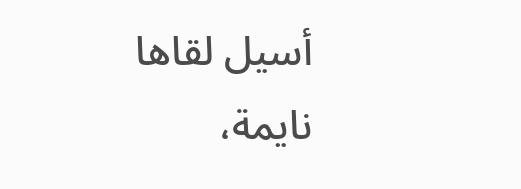أسيل لقاها نايمة،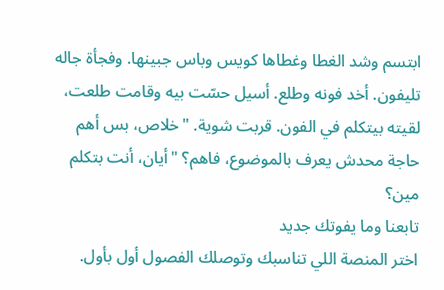ابتسم وشد الغطا وغطاها كويس وباس جبينها. وفجأة جاله تليفون. أخد فونه وطلع. أسيل حسّت بيه وقامت طلعت، لقيته بيتكلم في الفون. قربت شوية. "خلاص، بس أهم حاجة محدش يعرف بالموضوع، فاهم؟ "أيان، أنت بتكلم مين؟
تابعنا وما يفوتك جديد
اختر المنصة اللي تناسبك وتوصلك الفصول أول بأول.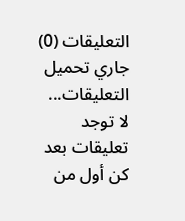التعليقات (0)
جاري تحميل التعليقات...
لا توجد تعليقات بعد
كن أول من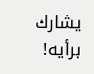يشارك برأيه!